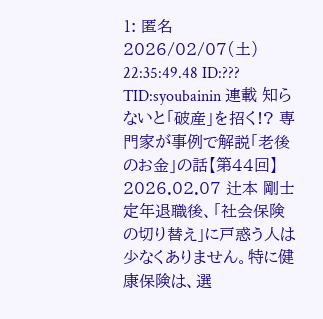1: 匿名 2026/02/07(土) 22:35:49.48 ID:??? TID:syoubainin 連載 知らないと「破産」を招く!? 専門家が事例で解説「老後のお金」の話【第44回】 2026.02.07 辻本 剛士 定年退職後、「社会保険の切り替え」に戸惑う人は少なくありません。特に健康保険は、選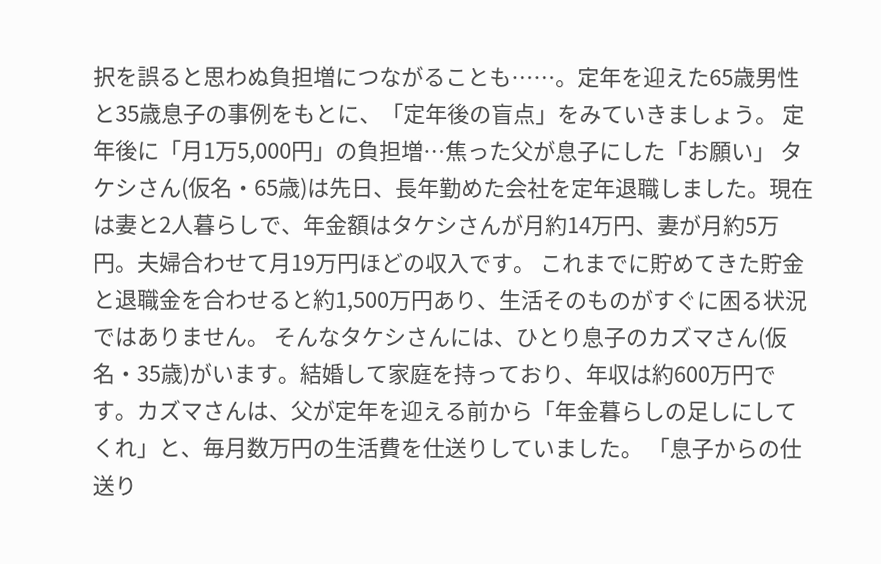択を誤ると思わぬ負担増につながることも……。定年を迎えた65歳男性と35歳息子の事例をもとに、「定年後の盲点」をみていきましょう。 定年後に「月1万5,000円」の負担増…焦った父が息子にした「お願い」 タケシさん(仮名・65歳)は先日、長年勤めた会社を定年退職しました。現在は妻と2人暮らしで、年金額はタケシさんが月約14万円、妻が月約5万円。夫婦合わせて月19万円ほどの収入です。 これまでに貯めてきた貯金と退職金を合わせると約1,500万円あり、生活そのものがすぐに困る状況ではありません。 そんなタケシさんには、ひとり息子のカズマさん(仮名・35歳)がいます。結婚して家庭を持っており、年収は約600万円です。カズマさんは、父が定年を迎える前から「年金暮らしの足しにしてくれ」と、毎月数万円の生活費を仕送りしていました。 「息子からの仕送り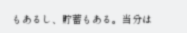もあるし、貯蓄もある。当分は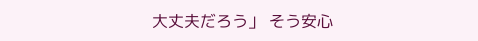大丈夫だろう」 そう安心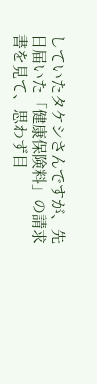していたタケシさんですが、先日届いた「健康保険料」の請求書を見て、思わず目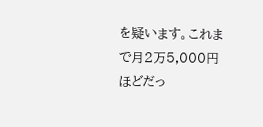を疑います。これまで月2万5,000円ほどだっ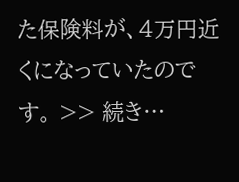た保険料が、4万円近くになっていたのです。 >> 続き…